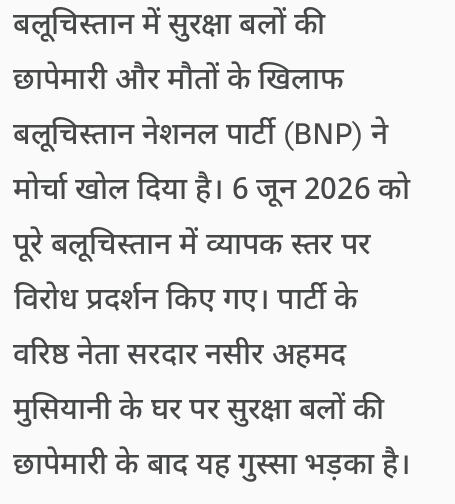बलूचिस्तान में सुरक्षा बलों की छापेमारी और मौतों के खिलाफ बलूचिस्तान नेशनल पार्टी (BNP) ने मोर्चा खोल दिया है। 6 जून 2026 को पूरे बलूचिस्तान में व्यापक स्तर पर विरोध प्रदर्शन किए गए। पार्टी के वरिष्ठ नेता सरदार नसीर अहमद मुसियानी के घर पर सुरक्षा बलों की छापेमारी के बाद यह गुस्सा भड़का है।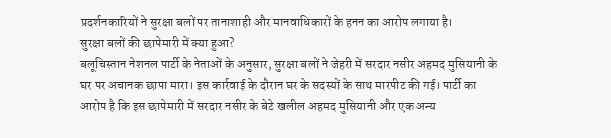प्रदर्शनकारियों ने सुरक्षा बलों पर तानाशाही और मानवाधिकारों के हनन का आरोप लगाया है।
सुरक्षा बलों की छापेमारी में क्या हुआ?
बलूचिस्तान नेशनल पार्टी के नेताओं के अनुसार, सुरक्षा बलों ने जेहरी में सरदार नसीर अहमद मुसियानी के घर पर अचानक छापा मारा। इस कार्रवाई के दौरान घर के सदस्यों के साथ मारपीट की गई। पार्टी का आरोप है कि इस छापेमारी में सरदार नसीर के बेटे खलील अहमद मुसियानी और एक अन्य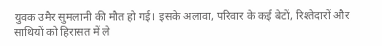युवक उमैर सुमलानी की मौत हो गई। इसके अलावा, परिवार के कई बेटों, रिश्तेदारों और साथियों को हिरासत में ले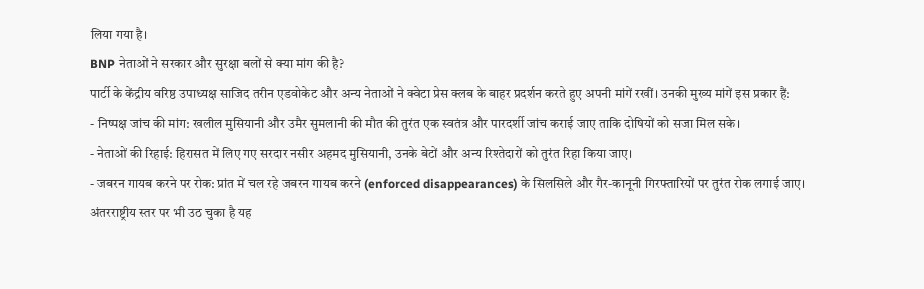लिया गया है।
BNP नेताओं ने सरकार और सुरक्षा बलों से क्या मांग की है?
पार्टी के केंद्रीय वरिष्ठ उपाध्यक्ष साजिद तरीन एडवोकेट और अन्य नेताओं ने क्वेटा प्रेस क्लब के बाहर प्रदर्शन करते हुए अपनी मांगें रखीं। उनकी मुख्य मांगें इस प्रकार हैं:
- निष्पक्ष जांच की मांग: खलील मुसियानी और उमैर सुमलानी की मौत की तुरंत एक स्वतंत्र और पारदर्शी जांच कराई जाए ताकि दोषियों को सजा मिल सके।
- नेताओं की रिहाई: हिरासत में लिए गए सरदार नसीर अहमद मुसियानी, उनके बेटों और अन्य रिश्तेदारों को तुरंत रिहा किया जाए।
- जबरन गायब करने पर रोक: प्रांत में चल रहे जबरन गायब करने (enforced disappearances) के सिलसिले और गैर-कानूनी गिरफ्तारियों पर तुरंत रोक लगाई जाए।
अंतरराष्ट्रीय स्तर पर भी उठ चुका है यह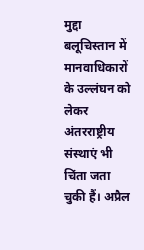मुद्दा
बलूचिस्तान में मानवाधिकारों के उल्लंघन को लेकर अंतरराष्ट्रीय संस्थाएं भी चिंता जता चुकी हैं। अप्रैल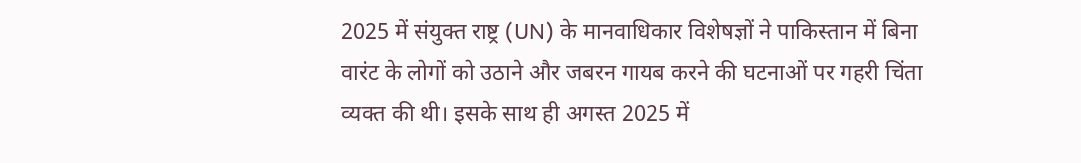2025 में संयुक्त राष्ट्र (UN) के मानवाधिकार विशेषज्ञों ने पाकिस्तान में बिना वारंट के लोगों को उठाने और जबरन गायब करने की घटनाओं पर गहरी चिंता व्यक्त की थी। इसके साथ ही अगस्त 2025 में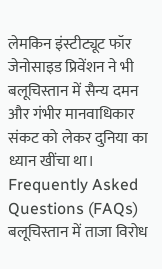लेमकिन इंस्टीट्यूट फॉर जेनोसाइड प्रिवेंशन ने भी बलूचिस्तान में सैन्य दमन और गंभीर मानवाधिकार संकट को लेकर दुनिया का ध्यान खींचा था।
Frequently Asked Questions (FAQs)
बलूचिस्तान में ताजा विरोध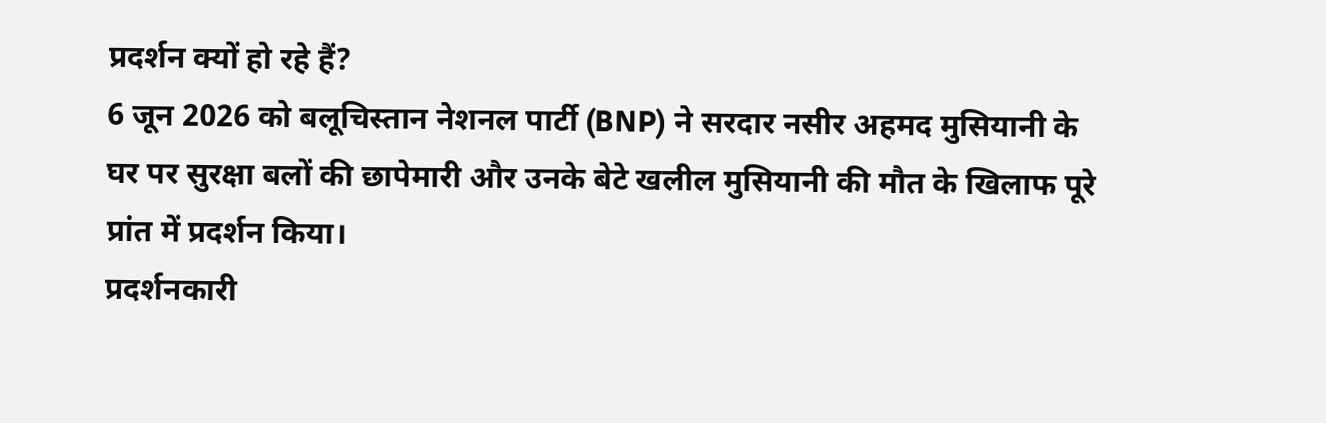प्रदर्शन क्यों हो रहे हैं?
6 जून 2026 को बलूचिस्तान नेशनल पार्टी (BNP) ने सरदार नसीर अहमद मुसियानी के घर पर सुरक्षा बलों की छापेमारी और उनके बेटे खलील मुसियानी की मौत के खिलाफ पूरे प्रांत में प्रदर्शन किया।
प्रदर्शनकारी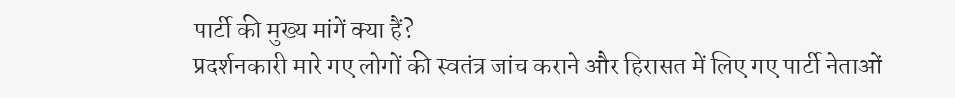पार्टी की मुख्य मांगें क्या हैं?
प्रदर्शनकारी मारे गए लोगों की स्वतंत्र जांच कराने और हिरासत में लिए गए पार्टी नेताओं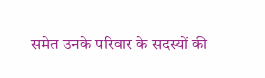समेत उनके परिवार के सदस्यों की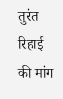तुरंत रिहाई की मांग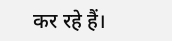कर रहे हैं।